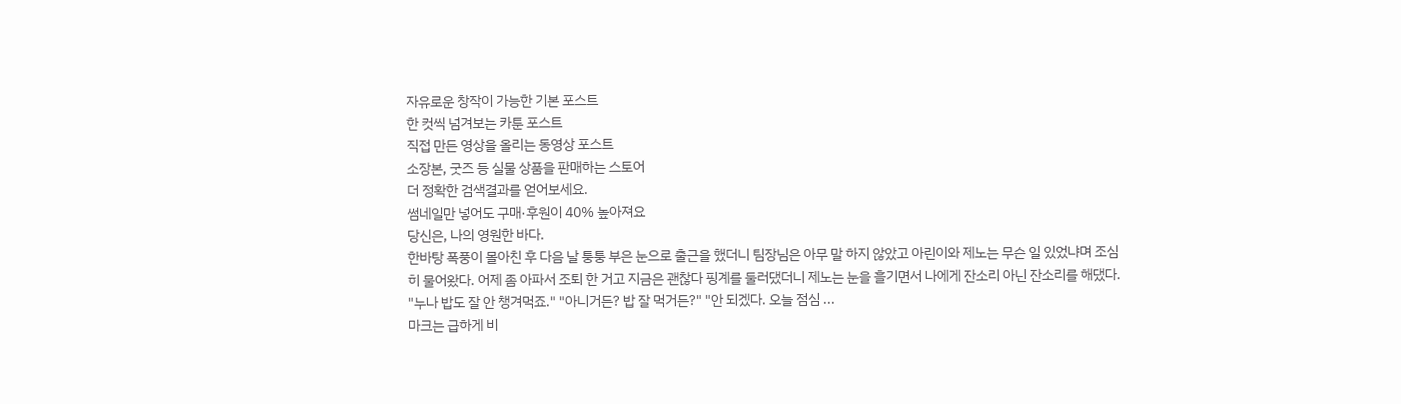자유로운 창작이 가능한 기본 포스트
한 컷씩 넘겨보는 카툰 포스트
직접 만든 영상을 올리는 동영상 포스트
소장본, 굿즈 등 실물 상품을 판매하는 스토어
더 정확한 검색결과를 얻어보세요.
썸네일만 넣어도 구매·후원이 40% 높아져요
당신은, 나의 영원한 바다.
한바탕 폭풍이 몰아친 후 다음 날 퉁퉁 부은 눈으로 출근을 했더니 팀장님은 아무 말 하지 않았고 아린이와 제노는 무슨 일 있었냐며 조심히 물어왔다. 어제 좀 아파서 조퇴 한 거고 지금은 괜찮다 핑계를 둘러댔더니 제노는 눈을 흘기면서 나에게 잔소리 아닌 잔소리를 해댔다. "누나 밥도 잘 안 챙겨먹죠." "아니거든? 밥 잘 먹거든?" "안 되겠다. 오늘 점심 ...
마크는 급하게 비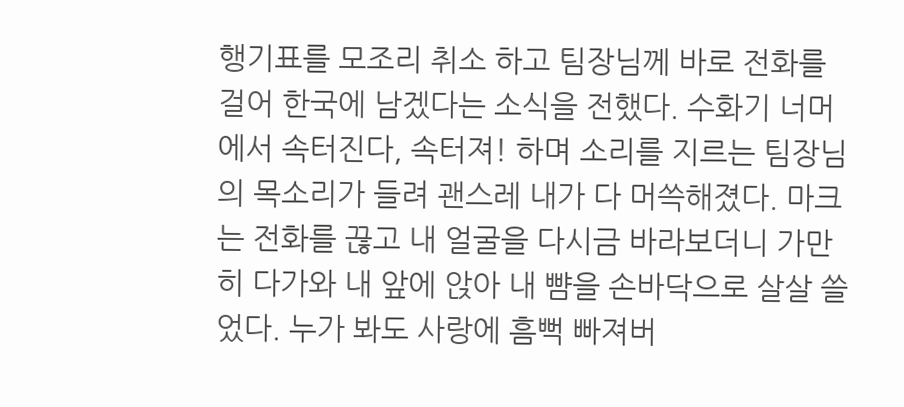행기표를 모조리 취소 하고 팀장님께 바로 전화를 걸어 한국에 남겠다는 소식을 전했다. 수화기 너머에서 속터진다, 속터져! 하며 소리를 지르는 팀장님의 목소리가 들려 괜스레 내가 다 머쓱해졌다. 마크는 전화를 끊고 내 얼굴을 다시금 바라보더니 가만히 다가와 내 앞에 앉아 내 뺨을 손바닥으로 살살 쓸었다. 누가 봐도 사랑에 흠뻑 빠져버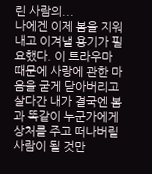린 사람의...
나에겐 이제 봄을 지워내고 이겨낼 용기가 필요했다. 이 트라우마 때문에 사랑에 관한 마음을 굳게 닫아버리고 살다간 내가 결국엔 봄과 똑같이 누군가에게 상처를 주고 떠나버릴 사람이 될 것만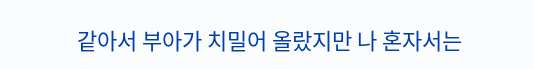같아서 부아가 치밀어 올랐지만 나 혼자서는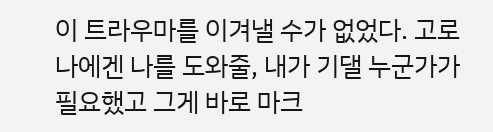이 트라우마를 이겨낼 수가 없었다. 고로 나에겐 나를 도와줄, 내가 기댈 누군가가 필요했고 그게 바로 마크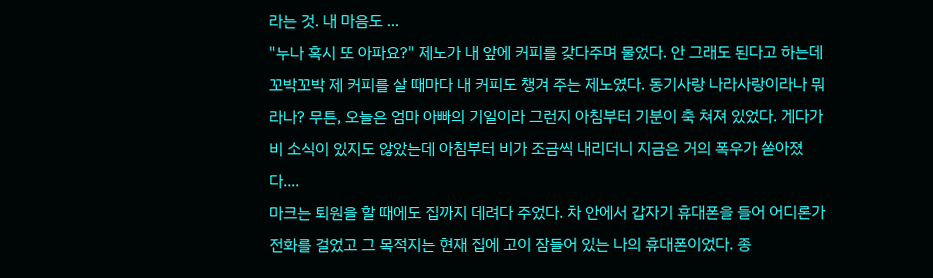라는 것. 내 마음도 ...
"누나 혹시 또 아파요?" 제노가 내 앞에 커피를 갖다주며 물었다. 안 그래도 된다고 하는데 꼬박꼬박 제 커피를 살 때마다 내 커피도 챙겨 주는 제노였다. 동기사랑 나라사랑이라나 뭐라나? 무튼, 오늘은 엄마 아빠의 기일이라 그런지 아침부터 기분이 축 쳐져 있었다. 게다가 비 소식이 있지도 않았는데 아침부터 비가 조금씩 내리더니 지금은 거의 폭우가 쏟아졌다....
마크는 퇴원을 할 때에도 집까지 데려다 주었다. 차 안에서 갑자기 휴대폰을 들어 어디론가 전화를 걸었고 그 목적지는 현재 집에 고이 잠들어 있는 나의 휴대폰이었다. 종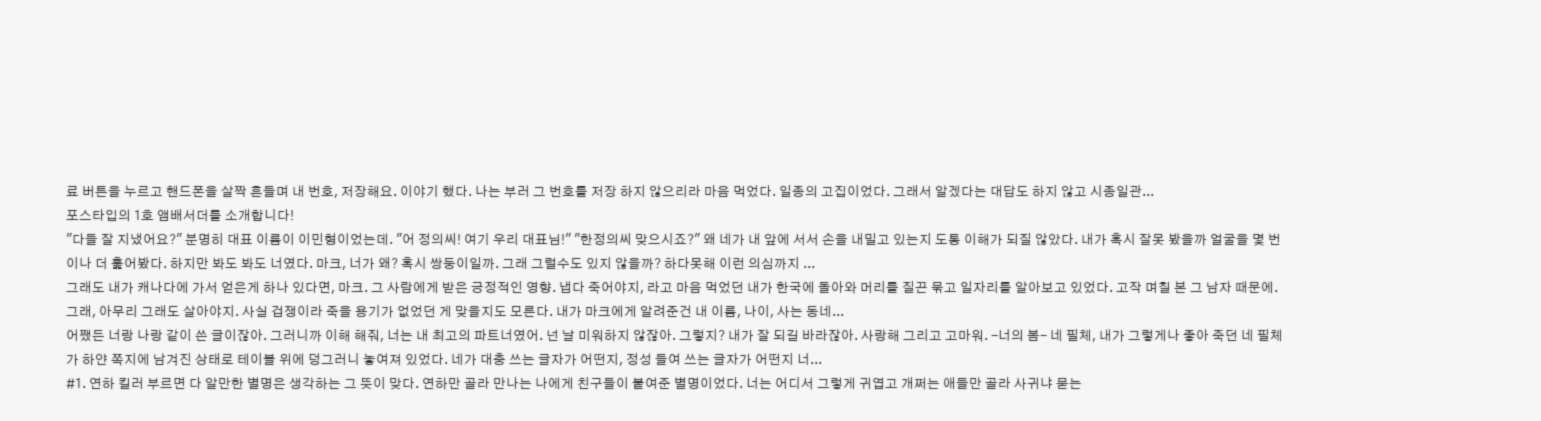료 버튼을 누르고 핸드폰을 살짝 흔들며 내 번호, 저장해요. 이야기 했다. 나는 부러 그 번호를 저장 하지 않으리라 마음 먹었다. 일종의 고집이었다. 그래서 알겠다는 대답도 하지 않고 시종일관...
포스타입의 1호 앰배서더를 소개합니다!
"다들 잘 지냈어요?" 분명히 대표 이름이 이민형이었는데. "어 정의씨! 여기 우리 대표님!" "한정의씨 맞으시죠?" 왜 네가 내 앞에 서서 손을 내밀고 있는지 도통 이해가 되질 않았다. 내가 혹시 잘못 봤을까 얼굴을 몇 번이나 더 훑어봤다. 하지만 봐도 봐도 너였다. 마크, 너가 왜? 혹시 쌍둥이일까. 그래 그럴수도 있지 않을까? 하다못해 이런 의심까지 ...
그래도 내가 캐나다에 가서 얻은게 하나 있다면, 마크. 그 사람에게 받은 긍정적인 영향. 냅다 죽어야지, 라고 마음 먹었던 내가 한국에 돌아와 머리를 질끈 묶고 일자리를 알아보고 있었다. 고작 며칠 본 그 남자 때문에. 그래, 아무리 그래도 살아야지. 사실 겁쟁이라 죽을 용기가 없었던 게 맞을지도 모른다. 내가 마크에게 알려준건 내 이름, 나이, 사는 동네...
어쨌든 너랑 나랑 같이 쓴 글이잖아. 그러니까 이해 해줘, 너는 내 최고의 파트너였어. 넌 날 미워하지 않잖아. 그렇지? 내가 잘 되길 바라잖아. 사랑해 그리고 고마워. -너의 봄- 네 필체, 내가 그렇게나 좋아 죽던 네 필체가 하얀 쪽지에 남겨진 상태로 테이블 위에 덩그러니 놓여져 있었다. 네가 대충 쓰는 글자가 어떤지, 정성 들여 쓰는 글자가 어떤지 너...
#1. 연하 킬러 부르면 다 알만한 별명은 생각하는 그 뜻이 맞다. 연하만 골라 만나는 나에게 친구들이 붙여준 별명이었다. 너는 어디서 그렇게 귀엽고 개쩌는 애들만 골라 사귀냐 묻는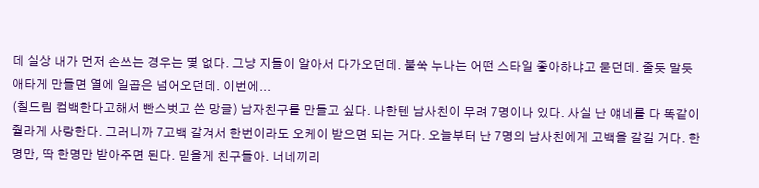데 실상 내가 먼저 손쓰는 경우는 몇 없다. 그냥 지들이 알아서 다가오던데. 불쑥 누나는 어떤 스타일 좋아하냐고 묻던데. 줄듯 말듯 애타게 만들면 열에 일곱은 넘어오던데. 이번에...
(칠드림 컴백한다고해서 빤스벗고 쓴 망글) 남자친구를 만들고 싶다. 나한텐 남사친이 무려 7명이나 있다. 사실 난 얘네를 다 똑같이 줠라게 사랑한다. 그러니까 7고백 갈겨서 한번이라도 오케이 받으면 되는 거다. 오늘부터 난 7명의 남사친에게 고백을 갈길 거다. 한명만, 딱 한명만 받아주면 된다. 믿을게 친구들아. 너네끼리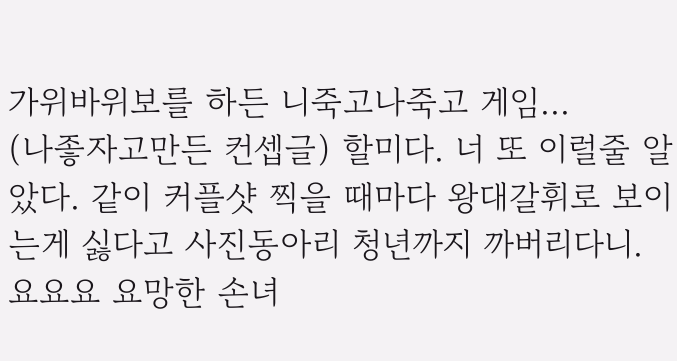가위바위보를 하든 니죽고나죽고 게임...
(나좋자고만든 컨셉글) 할미다. 너 또 이럴줄 알았다. 같이 커플샷 찍을 때마다 왕대갈휘로 보이는게 싫다고 사진동아리 청년까지 까버리다니. 요요요 요망한 손녀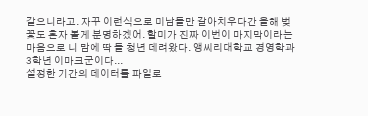같으니라고. 자꾸 이런식으로 미남들만 갈아치우다간 올해 벚꽃도 혼자 볼게 분명하겠어. 할미가 진짜 이번이 마지막이라는 마음으로 니 맘에 딱 들 청년 데려왔다. 앵씨리대학교 경영학과 3학년 이마크군이다...
설정한 기간의 데이터를 파일로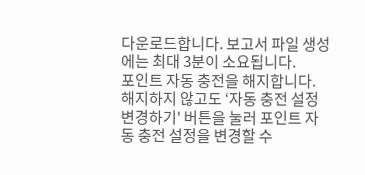다운로드합니다. 보고서 파일 생성에는 최대 3분이 소요됩니다.
포인트 자동 충전을 해지합니다. 해지하지 않고도 ‘자동 충전 설정 변경하기' 버튼을 눌러 포인트 자동 충전 설정을 변경할 수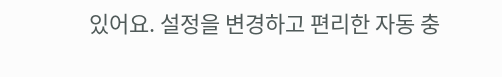있어요. 설정을 변경하고 편리한 자동 충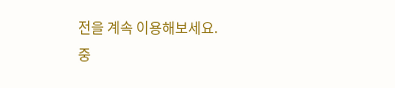전을 계속 이용해보세요.
중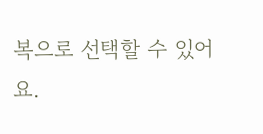복으로 선택할 수 있어요.